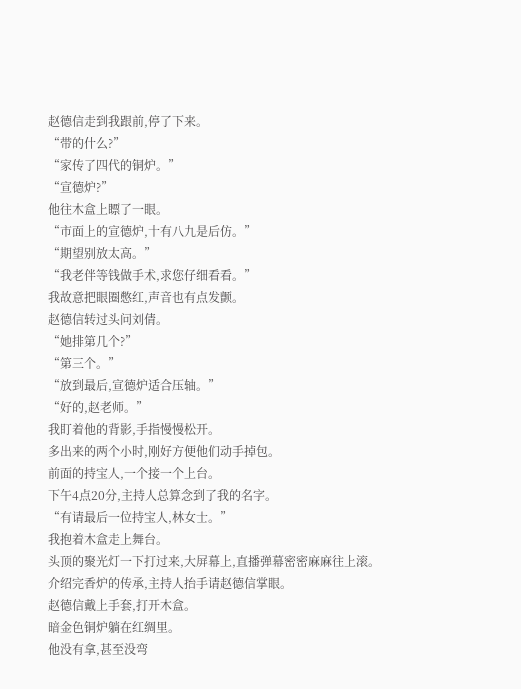赵德信走到我跟前,停了下来。
“带的什么?”
“家传了四代的铜炉。”
“宣德炉?”
他往木盒上瞟了一眼。
“市面上的宣德炉,十有八九是后仿。”
“期望别放太高。”
“我老伴等钱做手术,求您仔细看看。”
我故意把眼圈憋红,声音也有点发颤。
赵德信转过头问刘倩。
“她排第几个?”
“第三个。”
“放到最后,宣德炉适合压轴。”
“好的,赵老师。”
我盯着他的背影,手指慢慢松开。
多出来的两个小时,刚好方便他们动手掉包。
前面的持宝人,一个接一个上台。
下午4点20分,主持人总算念到了我的名字。
“有请最后一位持宝人,林女士。”
我抱着木盒走上舞台。
头顶的聚光灯一下打过来,大屏幕上,直播弹幕密密麻麻往上滚。
介绍完香炉的传承,主持人抬手请赵德信掌眼。
赵德信戴上手套,打开木盒。
暗金色铜炉躺在红绸里。
他没有拿,甚至没弯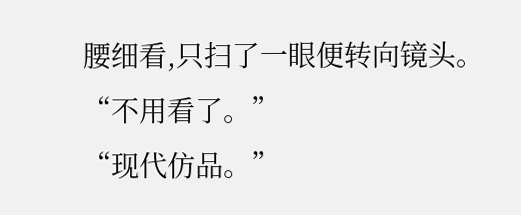腰细看,只扫了一眼便转向镜头。
“不用看了。”
“现代仿品。”